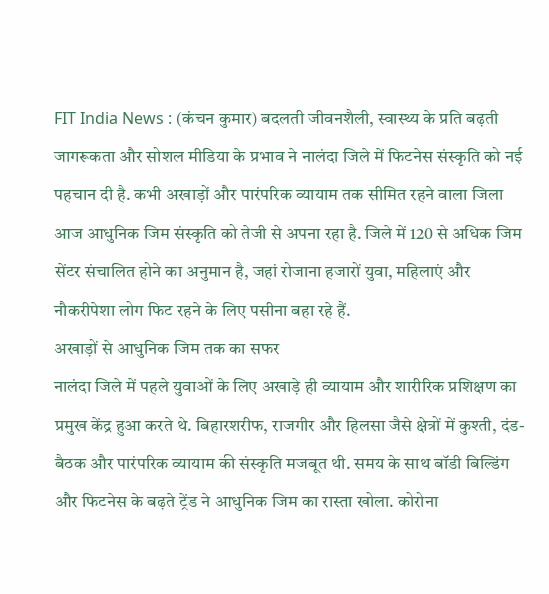FIT India News : (कंचन कुमार) बदलती जीवनशैली, स्वास्थ्य के प्रति बढ़ती जागरूकता और सोशल मीडिया के प्रभाव ने नालंदा जिले में फिटनेस संस्कृति को नई पहचान दी है. कभी अखाड़ों और पारंपरिक व्यायाम तक सीमित रहने वाला जिला आज आधुनिक जिम संस्कृति को तेजी से अपना रहा है. जिले में 120 से अधिक जिम सेंटर संचालित होने का अनुमान है, जहां रोजाना हजारों युवा, महिलाएं और नौकरीपेशा लोग फिट रहने के लिए पसीना बहा रहे हैं.
अखाड़ों से आधुनिक जिम तक का सफर
नालंदा जिले में पहले युवाओं के लिए अखाड़े ही व्यायाम और शारीरिक प्रशिक्षण का प्रमुख केंद्र हुआ करते थे. बिहारशरीफ, राजगीर और हिलसा जैसे क्षेत्रों में कुश्ती, दंड-बैठक और पारंपरिक व्यायाम की संस्कृति मजबूत थी. समय के साथ बॉडी बिल्डिंग और फिटनेस के बढ़ते ट्रेंड ने आधुनिक जिम का रास्ता खोला. कोरोना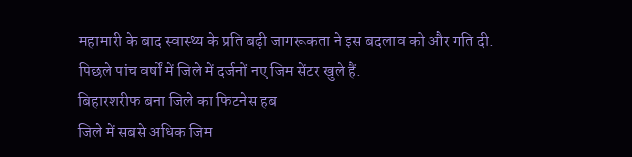महामारी के बाद स्वास्थ्य के प्रति बढ़ी जागरूकता ने इस बदलाव को और गति दी. पिछले पांच वर्षों में जिले में दर्जनों नए जिम सेंटर खुले हैं.
बिहारशरीफ बना जिले का फिटनेस हब
जिले में सबसे अधिक जिम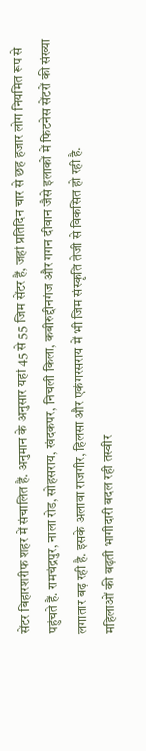सेंटर बिहारशरीफ शहर में संचालित हैं. अनुमान के अनुसार यहां 45 से 55 जिम सेंटर हैं, जहां प्रतिदिन चार से छह हजार लोग नियमित रूप से पहुंचते हैं. रामचंद्रपुर, नाला रोड, सोहसराय, खंदकपर, निचली किला, कबीरुद्दीनगंज और गगन दीवान जैसे इलाकों में फिटनेस सेंटरों की संख्या लगातार बढ़ रही है. इसके अलावा राजगीर, हिलसा और एकंगरसराय में भी जिम संस्कृति तेजी से विकसित हो रही है.
महिलाओं की बढ़ती भागीदारी बदल रही तस्वीर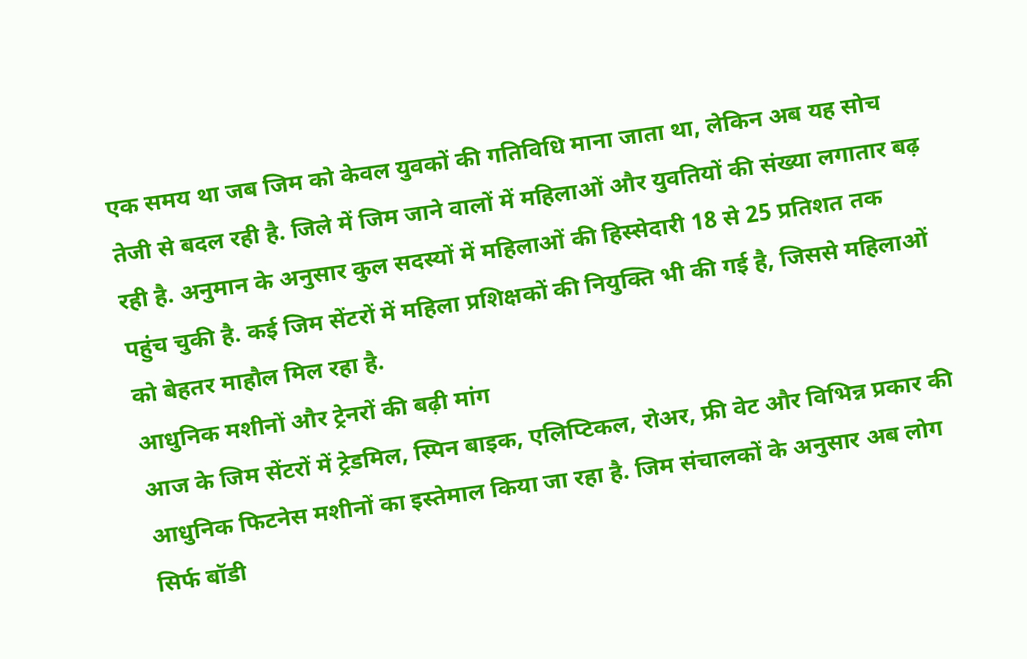एक समय था जब जिम को केवल युवकों की गतिविधि माना जाता था, लेकिन अब यह सोच तेजी से बदल रही है. जिले में जिम जाने वालों में महिलाओं और युवतियों की संख्या लगातार बढ़ रही है. अनुमान के अनुसार कुल सदस्यों में महिलाओं की हिस्सेदारी 18 से 25 प्रतिशत तक पहुंच चुकी है. कई जिम सेंटरों में महिला प्रशिक्षकों की नियुक्ति भी की गई है, जिससे महिलाओं को बेहतर माहौल मिल रहा है.
आधुनिक मशीनों और ट्रेनरों की बढ़ी मांग
आज के जिम सेंटरों में ट्रेडमिल, स्पिन बाइक, एलिप्टिकल, रोअर, फ्री वेट और विभिन्न प्रकार की आधुनिक फिटनेस मशीनों का इस्तेमाल किया जा रहा है. जिम संचालकों के अनुसार अब लोग सिर्फ बॉडी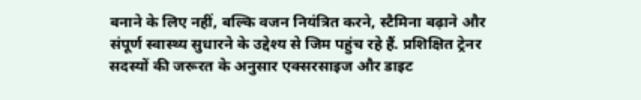बनाने के लिए नहीं, बल्कि वजन नियंत्रित करने, स्टैमिना बढ़ाने और संपूर्ण स्वास्थ्य सुधारने के उद्देश्य से जिम पहुंच रहे हैं. प्रशिक्षित ट्रेनर सदस्यों की जरूरत के अनुसार एक्सरसाइज और डाइट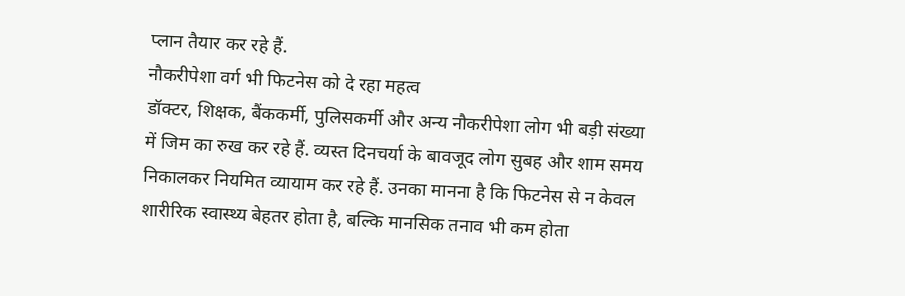प्लान तैयार कर रहे हैं.
नौकरीपेशा वर्ग भी फिटनेस को दे रहा महत्व
डॉक्टर, शिक्षक, बैंककर्मी, पुलिसकर्मी और अन्य नौकरीपेशा लोग भी बड़ी संख्या में जिम का रुख कर रहे हैं. व्यस्त दिनचर्या के बावजूद लोग सुबह और शाम समय निकालकर नियमित व्यायाम कर रहे हैं. उनका मानना है कि फिटनेस से न केवल शारीरिक स्वास्थ्य बेहतर होता है, बल्कि मानसिक तनाव भी कम होता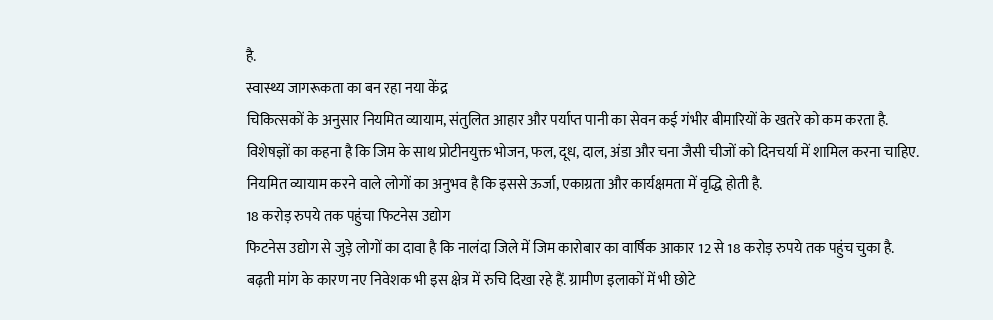है.
स्वास्थ्य जागरूकता का बन रहा नया केंद्र
चिकित्सकों के अनुसार नियमित व्यायाम, संतुलित आहार और पर्याप्त पानी का सेवन कई गंभीर बीमारियों के खतरे को कम करता है. विशेषज्ञों का कहना है कि जिम के साथ प्रोटीनयुक्त भोजन, फल, दूध, दाल, अंडा और चना जैसी चीजों को दिनचर्या में शामिल करना चाहिए. नियमित व्यायाम करने वाले लोगों का अनुभव है कि इससे ऊर्जा, एकाग्रता और कार्यक्षमता में वृद्धि होती है.
18 करोड़ रुपये तक पहुंचा फिटनेस उद्योग
फिटनेस उद्योग से जुड़े लोगों का दावा है कि नालंदा जिले में जिम कारोबार का वार्षिक आकार 12 से 18 करोड़ रुपये तक पहुंच चुका है. बढ़ती मांग के कारण नए निवेशक भी इस क्षेत्र में रुचि दिखा रहे हैं. ग्रामीण इलाकों में भी छोटे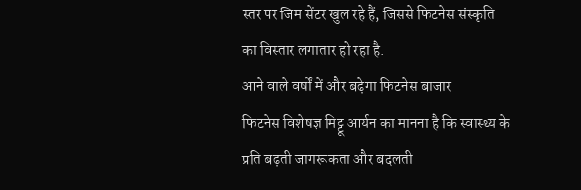स्तर पर जिम सेंटर खुल रहे हैं, जिससे फिटनेस संस्कृति का विस्तार लगातार हो रहा है.
आने वाले वर्षों में और बढ़ेगा फिटनेस बाजार
फिटनेस विशेषज्ञ मिट्टू आर्यन का मानना है कि स्वास्थ्य के प्रति बढ़ती जागरूकता और बदलती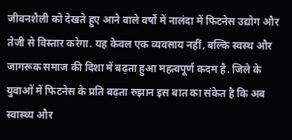जीवनशैली को देखते हुए आने वाले वर्षों में नालंदा में फिटनेस उद्योग और तेजी से विस्तार करेगा. यह केवल एक व्यवसाय नहीं, बल्कि स्वस्थ और जागरूक समाज की दिशा में बढ़ता हुआ महत्वपूर्ण कदम है. जिले के युवाओं में फिटनेस के प्रति बढ़ता रुझान इस बात का संकेत है कि अब स्वास्थ्य और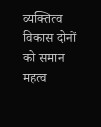व्यक्तित्व विकास दोनों को समान महत्व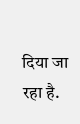दिया जा रहा है.